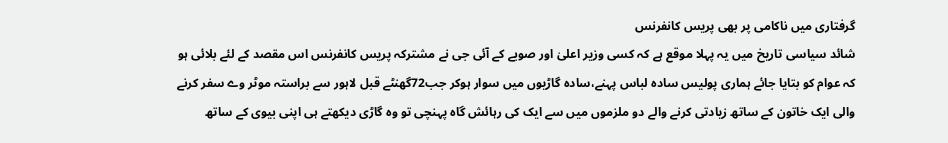گرفتاری میں ناکامی پر بھی پریس کانفرنس
شائد سیاسی تاریخ میں یہ پہلا موقع ہے کہ کسی وزیر اعلیٰ اور صوبے کے آئی جی نے مشترکہ پریس کانفرنس اس مقصد کے لئے بلائی ہو کہ عوام کو بتایا جائے ہماری پولیس سادہ لباس پہنے،سادہ گاڑیوں میں سوار ہوکر جب72گھنٹے قبل لاہور سے براستہ موٹر وے سفر کرنے والی ایک خاتون کے ساتھ زیادتی کرنے والے دو ملزموں میں سے ایک کی رہائش گاہ پہنچی تو وہ گاڑی دیکھتے ہی اپنی بیوی کے ساتھ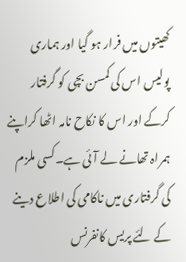کھیتوں میں فرار ہو گیا اور ہماری پولیس اس کی کمسن بچی کو گرفتار کرکے اور اس کا نکاح نامہ اٹھا کراپنے ہمراہ تھانے لے آئی ہے۔کسی ملزم کی گرفتاری میں ناکامی کی اطلاع دینے کے لئے پریس کانفرنس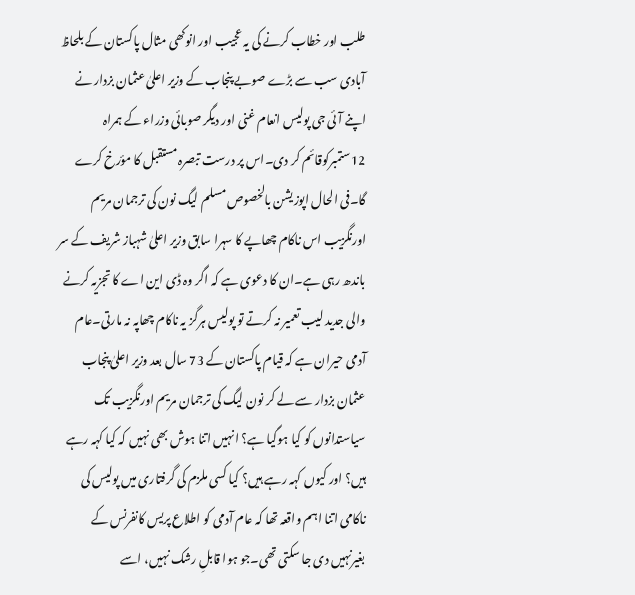طلب اور خطاب کرنے کی یہ عجیب اور انوکھی مثال پاکستان کے بلحاظ آبادی سب سے بڑے صوبے پنجاب کے وزیر اعلیٰ عثمان بزدار نے اپنے آئی جی پولیس انعام غنی اور دیگر صوبائی وزراء کے ہمراہ 12ستمبرکوقائم کر دی۔اس پر درست تبصرہ مستقبل کا مؤرخ کرے گا۔فی الحال اپوزیشن بالخصوص مسلم لیگ نون کی ترجمان مریم اورنگزیب اس ناکام چھاپے کا سہرا سابق وزیر اعلیٰ شہباز شریف کے سر باندھ رہی ہے۔ان کا دعوی ہے کہ اگر وہ ڈی این اے کا تجزیہ کرنے والی جدید لیب تعمیر نہ کرتے تو پولیس ہرگز یہ ناکام چھاپہ نہ مارتی۔عام آدمی حیران ہے کہ قیام پاکستان کے 73 سال بعد وزیر اعلیٰ پنجاب عثمان بزدار سے لے کر نون لیگ کی ترجمان مریم اورنگزیب تک سیاستدانوں کو کیا ہوگیا ہے؟ انہیں اتنا ہوش بھی نہیں کہ کیا کہہ رہے ہیں؟ اور کیوں کہہ رہے ہیں؟ کیا کسی ملزم کی گرفتاری میں پولیس کی ناکامی اتنا اہم واقعہ تھا کہ عام آدمی کو اطلاع پریس کانفرنس کے بغیرنہیں دی جا سکتی تھی۔جو ہوا قابلِ رشک نہیں، اسے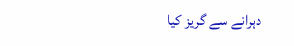دہرانے سے گریز کیا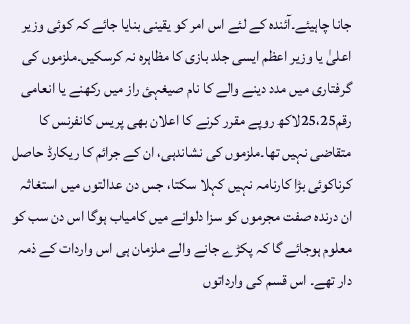جانا چاہیئے۔آئندہ کے لئے اس امر کو یقینی بنایا جائے کہ کوئی وزیر اعلیٰ یا وزیر اعظم ایسی جلد بازی کا مظاہرہ نہ کرسکیں۔ملزموں کی گرفتاری میں مدد دینے والے کا نام صیغہئ راز میں رکھنے یا انعامی رقم25،25لاکھ روپے مقرر کرنے کا اعلان بھی پریس کانفرنس کا متقاضی نہیں تھا۔ملزموں کی نشاندہی، ان کے جرائم کا ریکارڈ حاصل کرناکوئی بڑا کارنامہ نہیں کہلا سکتا، جس دن عدالتوں میں استغاثہ ان درندہ صفت مجرموں کو سزا دلوانے میں کامیاب ہوگا اس دن سب کو معلوم ہوجائے گا کہ پکڑے جانے والے ملزمان ہی اس واردات کے ذمہ دار تھے۔ اس قسم کی وارداتوں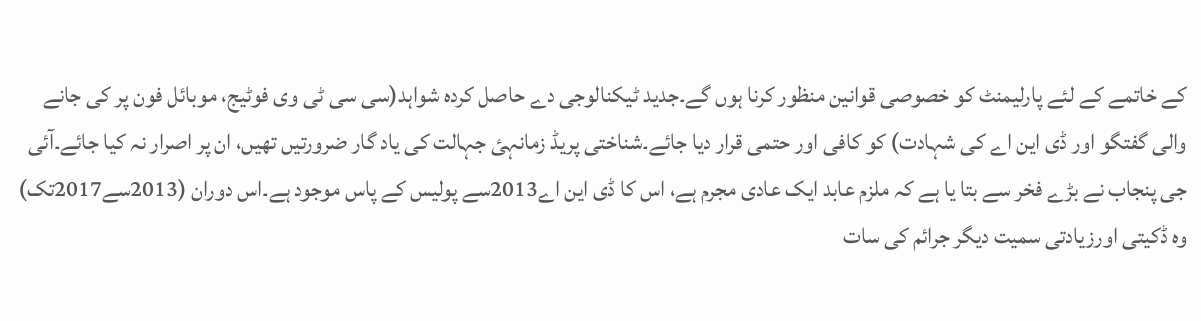کے خاتمے کے لئے پارلیمنٹ کو خصوصی قوانین منظور کرنا ہوں گے۔جدید ٹیکنالوجی دے حاصل کردہ شواہد(سی سی ٹی وی فوٹیج، موبائل فون پر کی جانے والی گفتگو اور ڈی این اے کی شہادت) کو کافی اور حتمی قرار دیا جائے۔شناختی پریڈ زمانہئ جہالت کی یاد گار ضرورتیں تھیں، ان پر اصرار نہ کیا جائے۔آئی جی پنجاب نے بڑے فخر سے بتا یا ہے کہ ملزم عابد ایک عادی مجرم ہے، اس کا ڈی این اے2013سے پولیس کے پاس موجود ہے۔اس دوران (2013سے2017تک) وہ ڈکیتی اورزیادتی سمیت دیگر جرائم کی سات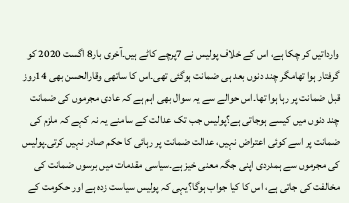وارداتیں کر چکا ہے، اس کے خلاف پولیس نے 7پرچے کاٹے ہیں۔آخری بار8 اگست 2020 کو گرفتار ہوا تھامگر چند دنوں بعد ہی ضمانت ہوگئی تھی۔اس کا ساتھی وقارالحسن بھی 14روز قبل ضمانت پر رہا ہوا تھا۔اس حوالے سے یہ سوال بھی اہم ہے کہ عادی مجرموں کی ضمانت چند دنوں میں کیسے ہوجاتی ہے؟پولیس جب تک عدالت کے سامنے یہ نہ کہے کہ ملزم کی ضمانت پر اسے کوئی اعتراض نہیں، عدالت ضمانت پر رہائی کا حکم صادر نہیں کرتی۔پولیس کی مجرموں سے ہمدردی اپنی جگہ معنی خیز ہے۔سیاسی مقدمات میں برسوں ضمانت کی مخالفت کی جاتی ہے، اس کا کیا جواب ہوگا؟یہی کہ پولیس سیاست زدہ ہے اور حکومت کے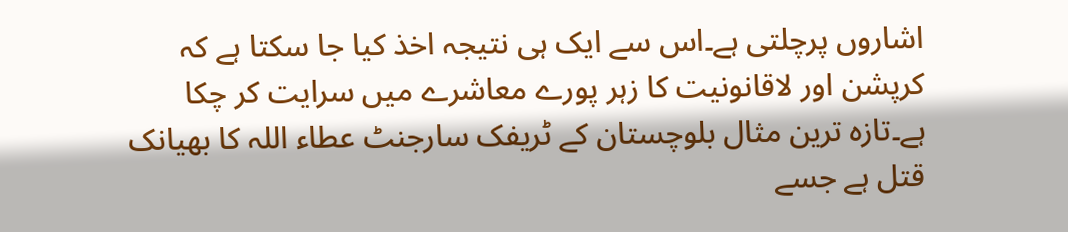اشاروں پرچلتی ہے۔اس سے ایک ہی نتیجہ اخذ کیا جا سکتا ہے کہ کرپشن اور لاقانونیت کا زہر پورے معاشرے میں سرایت کر چکا ہے۔تازہ ترین مثال بلوچستان کے ٹریفک سارجنٹ عطاء اللہ کا بھیانک قتل ہے جسے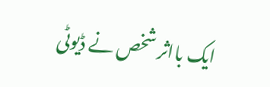ایک بااثر شخص نے ڈیوٹی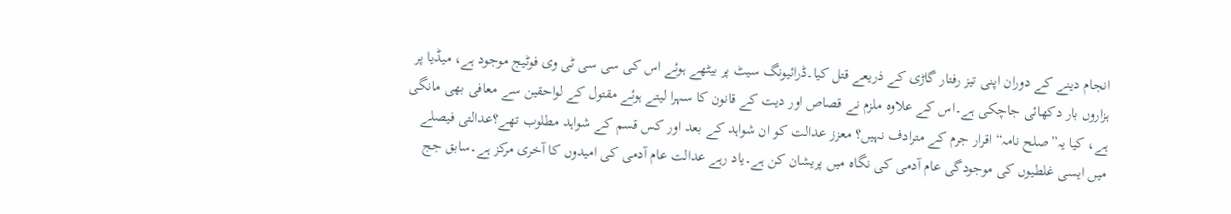انجام دینے کے دوران اپنی تیز رفتار گاڑی کے ذریعے قتل کیا۔ڈرائیونگ سیٹ پر بیٹھے ہوئے اس کی سی سی ٹی وی فوٹیج موجود ہے، میڈیا پر ہزاروں بار دکھائی جاچکی ہے۔اس کے علاوہ ملزم نے قصاص اور دیت کے قانون کا سہرا لیتے ہوئے مقتول کے لواحقین سے معافی بھی مانگی ہے، کیا یہ”صلح نامہ“ اقرار جرم کے مترادف نہیں؟ معزز عدالت کو ان شواہد کے بعد اور کس قسم کے شواہد مطلوب تھے؟عدالتی فیصلے میں ایسی غلطیوں کی موجودگی عام آدمی کی نگاہ میں پریشان کن ہے۔یاد رہے عدالت عام آدمی کی امیدوں کا آخری مرکز ہے۔سابق جج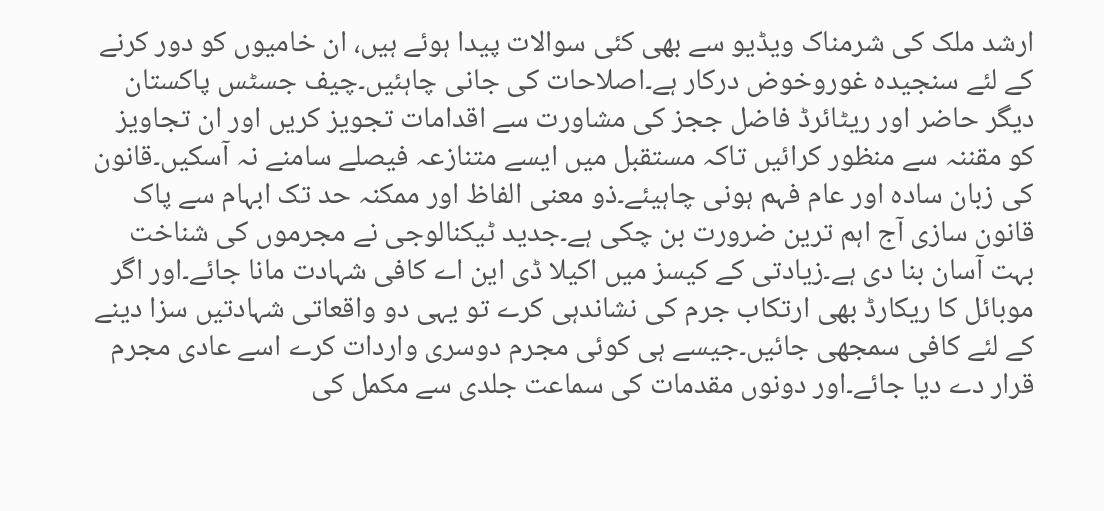ارشد ملک کی شرمناک ویڈیو سے بھی کئی سوالات پیدا ہوئے ہیں، ان خامیوں کو دور کرنے کے لئے سنجیدہ غوروخوض درکار ہے۔اصلاحات کی جانی چاہئیں۔چیف جسٹس پاکستان دیگر حاضر اور ریٹائرڈ فاضل ججز کی مشاورت سے اقدامات تجویز کریں اور ان تجاویز کو مقننہ سے منظور کرائیں تاکہ مستقبل میں ایسے متنازعہ فیصلے سامنے نہ آسکیں۔قانون کی زبان سادہ اور عام فہم ہونی چاہیئے۔ذو معنی الفاظ اور ممکنہ حد تک ابہام سے پاک قانون سازی آج اہم ترین ضرورت بن چکی ہے۔جدید ٹیکنالوجی نے مجرموں کی شناخت بہت آسان بنا دی ہے۔زیادتی کے کیسز میں اکیلا ڈی این اے کافی شہادت مانا جائے۔اور اگر موبائل کا ریکارڈ بھی ارتکاب جرم کی نشاندہی کرے تو یہی دو واقعاتی شہادتیں سزا دینے کے لئے کافی سمجھی جائیں۔جیسے ہی کوئی مجرم دوسری واردات کرے اسے عادی مجرم قرار دے دیا جائے۔اور دونوں مقدمات کی سماعت جلدی سے مکمل کی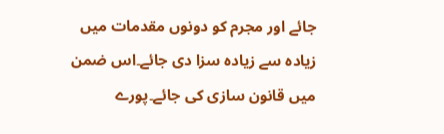جائے اور مجرم کو دونوں مقدمات میں زیادہ سے زیادہ سزا دی جائے۔اس ضمن میں قانون سازی کی جائے۔پورے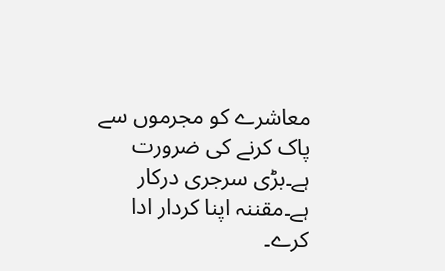معاشرے کو مجرموں سے پاک کرنے کی ضرورت ہے۔بڑی سرجری درکار ہے۔مقننہ اپنا کردار ادا کرے۔